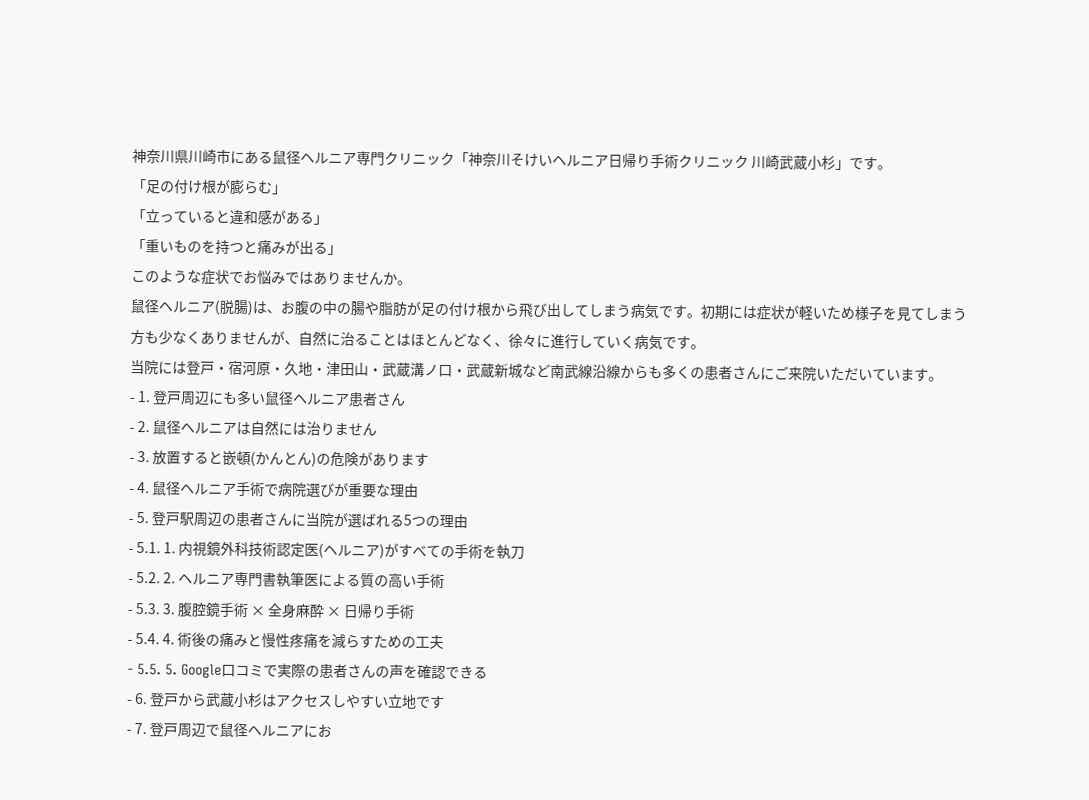神奈川県川崎市にある鼠径ヘルニア専門クリニック「神奈川そけいヘルニア日帰り手術クリニック 川崎武蔵小杉」です。
「足の付け根が膨らむ」
「立っていると違和感がある」
「重いものを持つと痛みが出る」
このような症状でお悩みではありませんか。
鼠径ヘルニア(脱腸)は、お腹の中の腸や脂肪が足の付け根から飛び出してしまう病気です。初期には症状が軽いため様子を見てしまう方も少なくありませんが、自然に治ることはほとんどなく、徐々に進行していく病気です。
当院には登戸・宿河原・久地・津田山・武蔵溝ノ口・武蔵新城など南武線沿線からも多くの患者さんにご来院いただいています。
- 1. 登戸周辺にも多い鼠径ヘルニア患者さん
- 2. 鼠径ヘルニアは自然には治りません
- 3. 放置すると嵌頓(かんとん)の危険があります
- 4. 鼠径ヘルニア手術で病院選びが重要な理由
- 5. 登戸駅周辺の患者さんに当院が選ばれる5つの理由
- 5.1. 1. 内視鏡外科技術認定医(ヘルニア)がすべての手術を執刀
- 5.2. 2. ヘルニア専門書執筆医による質の高い手術
- 5.3. 3. 腹腔鏡手術 × 全身麻酔 × 日帰り手術
- 5.4. 4. 術後の痛みと慢性疼痛を減らすための工夫
- 5.5. 5. Google口コミで実際の患者さんの声を確認できる
- 6. 登戸から武蔵小杉はアクセスしやすい立地です
- 7. 登戸周辺で鼠径ヘルニアにお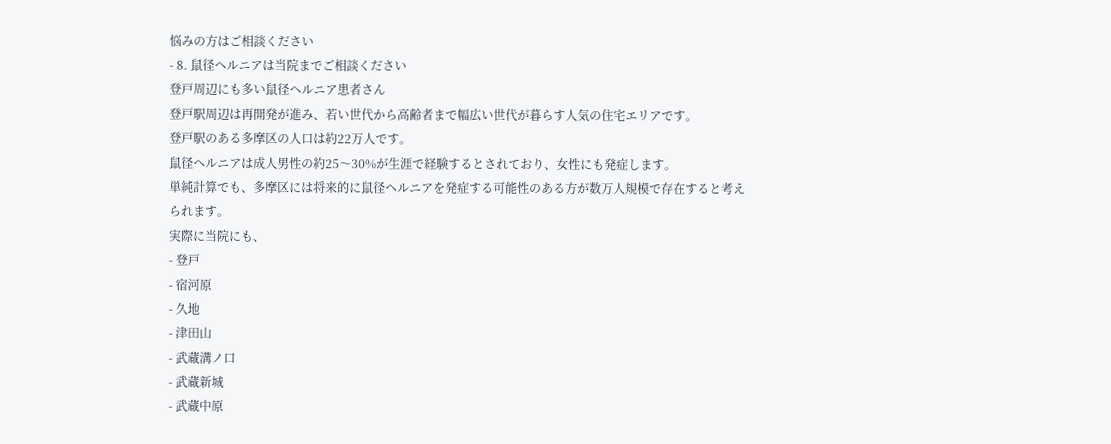悩みの方はご相談ください
- 8. 鼠径ヘルニアは当院までご相談ください
登戸周辺にも多い鼠径ヘルニア患者さん
登戸駅周辺は再開発が進み、若い世代から高齢者まで幅広い世代が暮らす人気の住宅エリアです。
登戸駅のある多摩区の人口は約22万人です。
鼠径ヘルニアは成人男性の約25〜30%が生涯で経験するとされており、女性にも発症します。
単純計算でも、多摩区には将来的に鼠径ヘルニアを発症する可能性のある方が数万人規模で存在すると考えられます。
実際に当院にも、
- 登戸
- 宿河原
- 久地
- 津田山
- 武蔵溝ノ口
- 武蔵新城
- 武蔵中原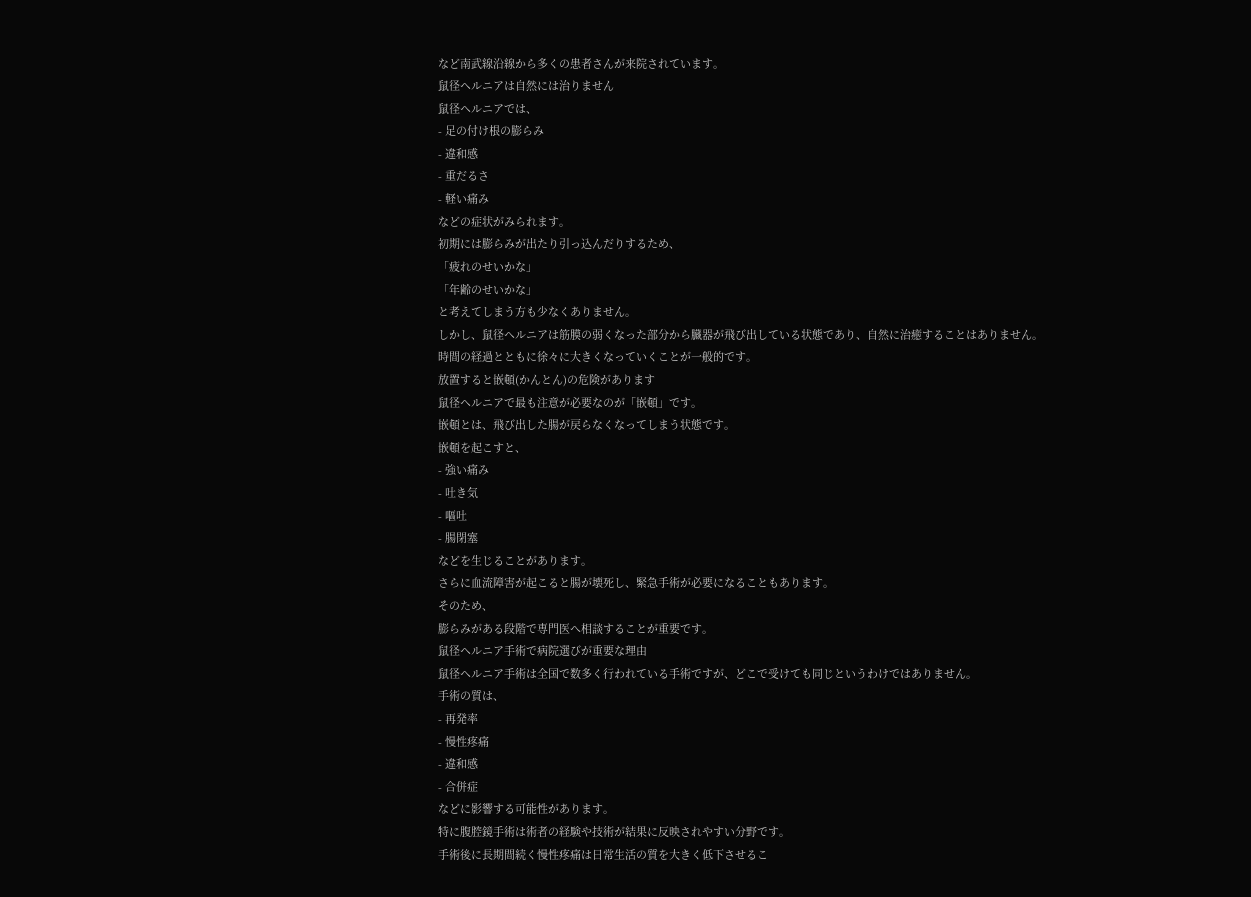など南武線沿線から多くの患者さんが来院されています。
鼠径ヘルニアは自然には治りません
鼠径ヘルニアでは、
- 足の付け根の膨らみ
- 違和感
- 重だるさ
- 軽い痛み
などの症状がみられます。
初期には膨らみが出たり引っ込んだりするため、
「疲れのせいかな」
「年齢のせいかな」
と考えてしまう方も少なくありません。
しかし、鼠径ヘルニアは筋膜の弱くなった部分から臓器が飛び出している状態であり、自然に治癒することはありません。
時間の経過とともに徐々に大きくなっていくことが一般的です。
放置すると嵌頓(かんとん)の危険があります
鼠径ヘルニアで最も注意が必要なのが「嵌頓」です。
嵌頓とは、飛び出した腸が戻らなくなってしまう状態です。
嵌頓を起こすと、
- 強い痛み
- 吐き気
- 嘔吐
- 腸閉塞
などを生じることがあります。
さらに血流障害が起こると腸が壊死し、緊急手術が必要になることもあります。
そのため、
膨らみがある段階で専門医へ相談することが重要です。
鼠径ヘルニア手術で病院選びが重要な理由
鼠径ヘルニア手術は全国で数多く行われている手術ですが、どこで受けても同じというわけではありません。
手術の質は、
- 再発率
- 慢性疼痛
- 違和感
- 合併症
などに影響する可能性があります。
特に腹腔鏡手術は術者の経験や技術が結果に反映されやすい分野です。
手術後に長期間続く慢性疼痛は日常生活の質を大きく低下させるこ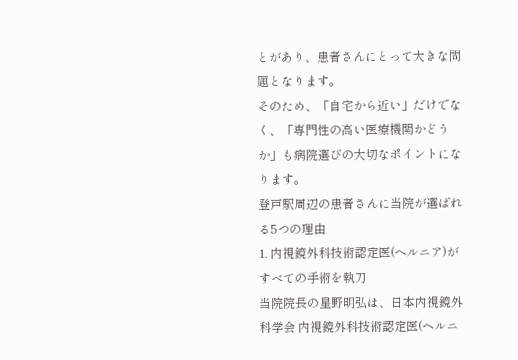とがあり、患者さんにとって大きな問題となります。
そのため、「自宅から近い」だけでなく、「専門性の高い医療機関かどうか」も病院選びの大切なポイントになります。
登戸駅周辺の患者さんに当院が選ばれる5つの理由
1. 内視鏡外科技術認定医(ヘルニア)がすべての手術を執刀
当院院長の星野明弘は、日本内視鏡外科学会 内視鏡外科技術認定医(ヘルニ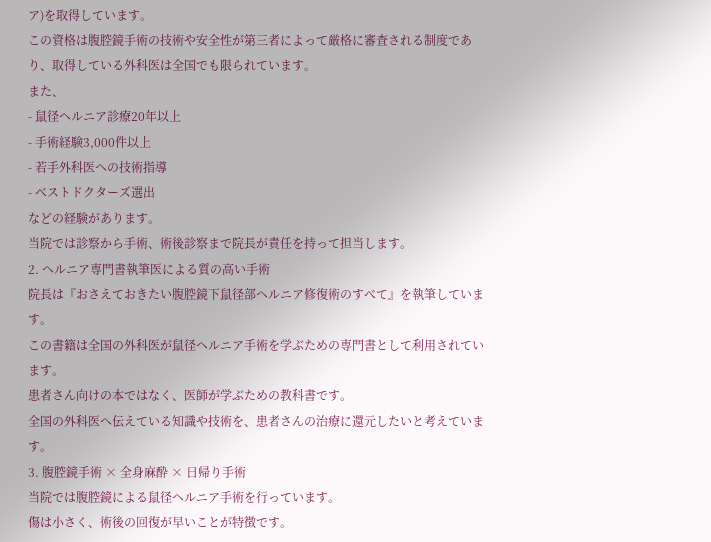ア)を取得しています。
この資格は腹腔鏡手術の技術や安全性が第三者によって厳格に審査される制度であり、取得している外科医は全国でも限られています。
また、
- 鼠径ヘルニア診療20年以上
- 手術経験3,000件以上
- 若手外科医への技術指導
- ベストドクターズ選出
などの経験があります。
当院では診察から手術、術後診察まで院長が責任を持って担当します。
2. ヘルニア専門書執筆医による質の高い手術
院長は『おさえておきたい腹腔鏡下鼠径部ヘルニア修復術のすべて』を執筆しています。
この書籍は全国の外科医が鼠径ヘルニア手術を学ぶための専門書として利用されています。
患者さん向けの本ではなく、医師が学ぶための教科書です。
全国の外科医へ伝えている知識や技術を、患者さんの治療に還元したいと考えています。
3. 腹腔鏡手術 × 全身麻酔 × 日帰り手術
当院では腹腔鏡による鼠径ヘルニア手術を行っています。
傷は小さく、術後の回復が早いことが特徴です。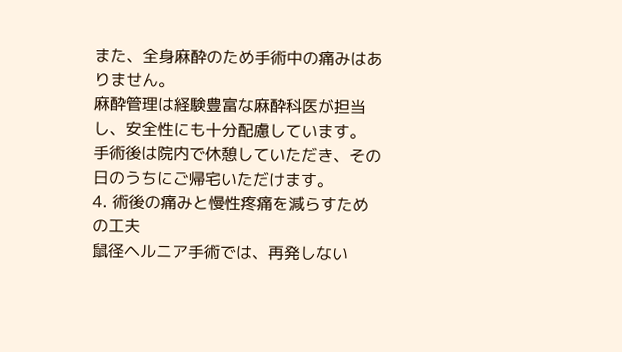また、全身麻酔のため手術中の痛みはありません。
麻酔管理は経験豊富な麻酔科医が担当し、安全性にも十分配慮しています。
手術後は院内で休憩していただき、その日のうちにご帰宅いただけます。
4. 術後の痛みと慢性疼痛を減らすための工夫
鼠径ヘルニア手術では、再発しない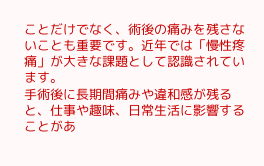ことだけでなく、術後の痛みを残さないことも重要です。近年では「慢性疼痛」が大きな課題として認識されています。
手術後に長期間痛みや違和感が残ると、仕事や趣味、日常生活に影響することがあ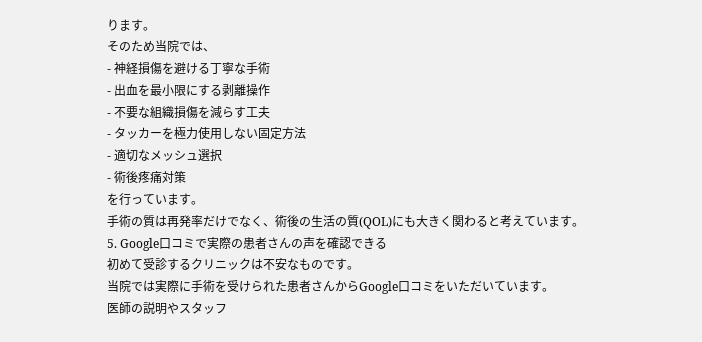ります。
そのため当院では、
- 神経損傷を避ける丁寧な手術
- 出血を最小限にする剥離操作
- 不要な組織損傷を減らす工夫
- タッカーを極力使用しない固定方法
- 適切なメッシュ選択
- 術後疼痛対策
を行っています。
手術の質は再発率だけでなく、術後の生活の質(QOL)にも大きく関わると考えています。
5. Google口コミで実際の患者さんの声を確認できる
初めて受診するクリニックは不安なものです。
当院では実際に手術を受けられた患者さんからGoogle口コミをいただいています。
医師の説明やスタッフ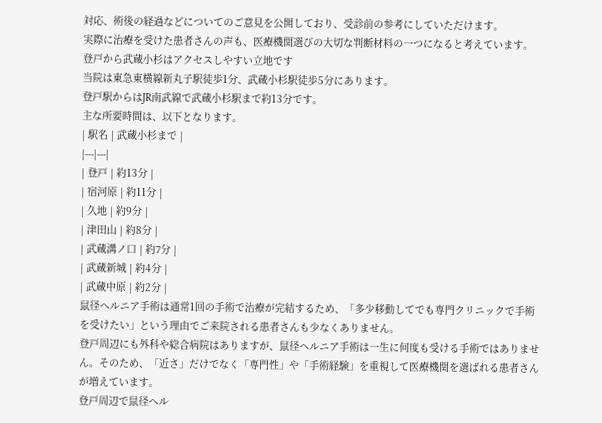対応、術後の経過などについてのご意見を公開しており、受診前の参考にしていただけます。
実際に治療を受けた患者さんの声も、医療機関選びの大切な判断材料の一つになると考えています。
登戸から武蔵小杉はアクセスしやすい立地です
当院は東急東横線新丸子駅徒歩1分、武蔵小杉駅徒歩5分にあります。
登戸駅からはJR南武線で武蔵小杉駅まで約13分です。
主な所要時間は、以下となります。
| 駅名 | 武蔵小杉まで |
|---|---|
| 登戸 | 約13分 |
| 宿河原 | 約11分 |
| 久地 | 約9分 |
| 津田山 | 約8分 |
| 武蔵溝ノ口 | 約7分 |
| 武蔵新城 | 約4分 |
| 武蔵中原 | 約2分 |
鼠径ヘルニア手術は通常1回の手術で治療が完結するため、「多少移動してでも専門クリニックで手術を受けたい」という理由でご来院される患者さんも少なくありません。
登戸周辺にも外科や総合病院はありますが、鼠径ヘルニア手術は一生に何度も受ける手術ではありません。そのため、「近さ」だけでなく「専門性」や「手術経験」を重視して医療機関を選ばれる患者さんが増えています。
登戸周辺で鼠径ヘル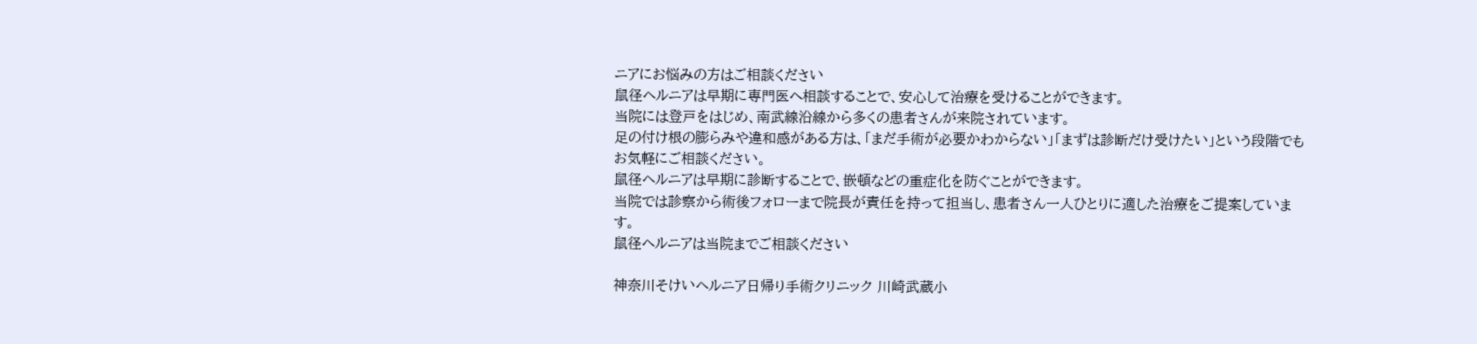ニアにお悩みの方はご相談ください
鼠径ヘルニアは早期に専門医へ相談することで、安心して治療を受けることができます。
当院には登戸をはじめ、南武線沿線から多くの患者さんが来院されています。
足の付け根の膨らみや違和感がある方は、「まだ手術が必要かわからない」「まずは診断だけ受けたい」という段階でもお気軽にご相談ください。
鼠径ヘルニアは早期に診断することで、嵌頓などの重症化を防ぐことができます。
当院では診察から術後フォローまで院長が責任を持って担当し、患者さん一人ひとりに適した治療をご提案しています。
鼠径ヘルニアは当院までご相談ください

神奈川そけいヘルニア日帰り手術クリニック 川崎武蔵小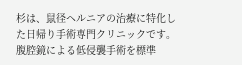杉は、鼠径ヘルニアの治療に特化した日帰り手術専門クリニックです。腹腔鏡による低侵襲手術を標準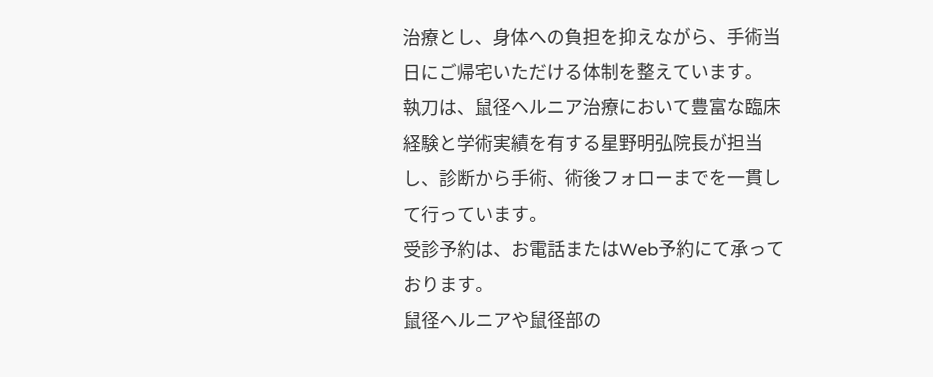治療とし、身体への負担を抑えながら、手術当日にご帰宅いただける体制を整えています。
執刀は、鼠径ヘルニア治療において豊富な臨床経験と学術実績を有する星野明弘院長が担当し、診断から手術、術後フォローまでを一貫して行っています。
受診予約は、お電話またはWeb予約にて承っております。
鼠径ヘルニアや鼠径部の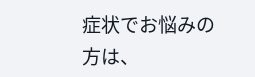症状でお悩みの方は、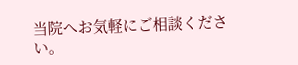当院へお気軽にご相談ください。